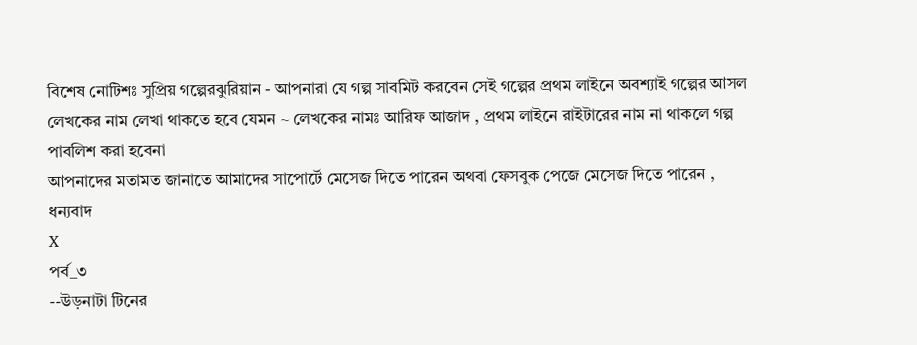বিশেষ নোটিশঃ সুপ্রিয় গল্পেরঝুরিয়ান - আপনারা যে গল্প সাবমিট করবেন সেই গল্পের প্রথম লাইনে অবশ্যাই গল্পের আসল লেখকের নাম লেখা থাকতে হবে যেমন ~ লেখকের নামঃ আরিফ আজাদ , প্রথম লাইনে রাইটারের নাম না থাকলে গল্প পাবলিশ করা হবেনা
আপনাদের মতামত জানাতে আমাদের সাপোর্টে মেসেজ দিতে পারেন অথবা ফেসবুক পেজে মেসেজ দিতে পারেন , ধন্যবাদ
X
পর্ব_৩
--উড়নাটা টিনের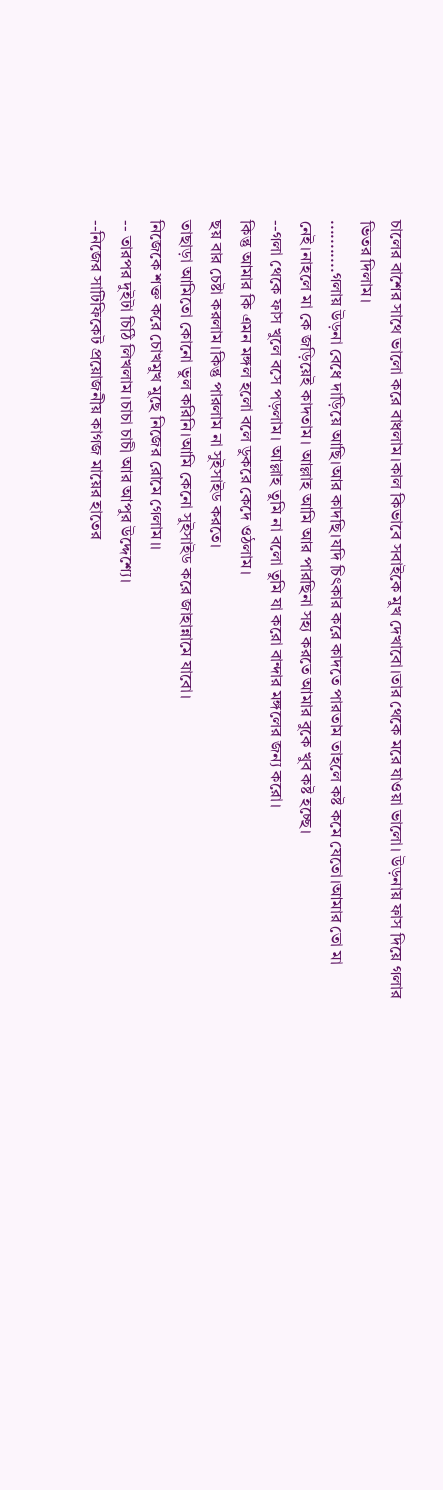চালের বাশের সাথে ভালো করে বাধলাম।কাল কিভাবে সবাইকে মুখ দেখাবো।তার থেকে মরে যাওয়া ভালো। উড়নায় ফাস দিয়ে গলার ভিতর দিলাম।
...........গলায় উড়না বেধে দাড়িয়ে আছি।আর কাদছি।যদি চিৎকার করে কাদতে পারতাম তাহলে কষ্ট কমে যেতো।আমার তো মা নেই।নাহলে মা কে জড়িয়েই কাদতাম। আল্লাহ আমি আর পারছিনা সহ্য করতে আমার বুকে খুব কষ্ট হচ্ছে।
--গলা থেকে ফাস খুলে বসে পড়লাম। আল্লাহ তুমি না বলো তুমি যা করো বান্দার মঙ্গলের জন্য করো।
কিন্তু আমার কি এমন মঙ্গল হলো বলে ডুকরে কেদে ওঠলাম।
ছয় বার চেষ্টা করলাম।কিন্তু পারলাম না সুইসাইড করতে।
তাছাড়া আমিতো কোনো ভুল করিনি।আমি কেনো সুইসাইড করে জাহান্নামে যাবো।
নিজেকে শক্ত করে চোখমুখ মুছে নিজের রোমে গেলাম।।
-- তারপর দুইটা চিঠি লিখলাম।চাচা চাচী আর আপুর উদ্দেশ্যে।
--নিজের সাটিফিকেট প্রয়োজনীয় কাগজ মায়ের হাতের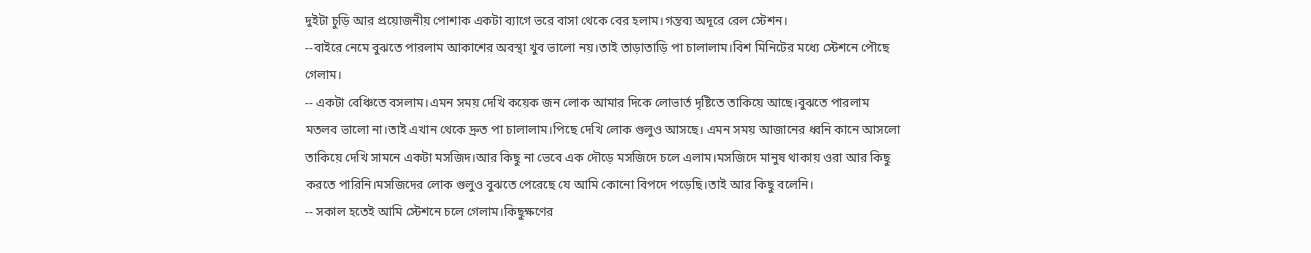দুইটা চুড়ি আর প্রয়োজনীয় পোশাক একটা ব্যাগে ভরে বাসা থেকে বের হলাম।গন্তব্য অদূরে রেল স্টেশন।
--বাইরে নেমে বুঝতে পারলাম আকাশের অবস্থা খুব ভালো নয়।তাই তাড়াতাড়ি পা চালালাম।বিশ মিনিটের মধ্যে স্টেশনে পৌছে গেলাম।
-- একটা বেঞ্চিতে বসলাম।এমন সময় দেখি কয়েক জন লোক আমার দিকে লোভার্ত দৃষ্টিতে তাকিয়ে আছে।বুঝতে পারলাম মতলব ভালো না।তাই এখান থেকে দ্রুত পা চালালাম।পিছে দেখি লোক গুলুও আসছে। এমন সময় আজানের ধ্বনি কানে আসলো তাকিয়ে দেখি সামনে একটা মসজিদ।আর কিছু না ভেবে এক দৌড়ে মসজিদে চলে এলাম।মসজিদে মানুষ থাকায় ওরা আর কিছু করতে পারিনি।মসজিদের লোক গুলুও বুঝতে পেরেছে যে আমি কোনো বিপদে পড়েছি।তাই আর কিছু বলেনি।
-- সকাল হতেই আমি স্টেশনে চলে গেলাম।কিছুক্ষণের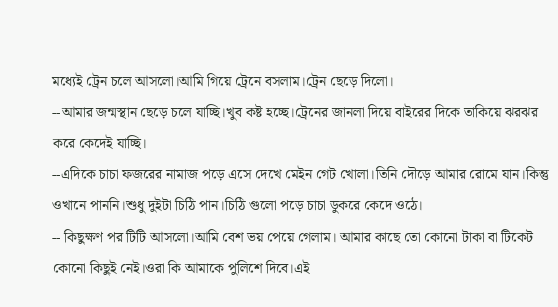মধ্যেই ট্রেন চলে আসলো।আমি গিয়ে ট্রেনে বসলাম।ট্রেন ছেড়ে দিলো।
--আমার জন্মস্থান ছেড়ে চলে যাচ্ছি।খুব কষ্ট হচ্ছে।ট্রেনের জানলা দিয়ে বাইরের দিকে তাকিয়ে ঝরঝর করে কেদেই যাচ্ছি।
--এদিকে চাচা ফজরের নামাজ পড়ে এসে দেখে মেইন গেট খোলা।তিনি দৌড়ে আমার রোমে যান।কিন্তু ওখানে পাননি।শুধু দুইটা চিঠি পান।চিঠি গুলো পড়ে চাচা ডুকরে কেদে ওঠে।
-- কিছুক্ষণ পর টিটি আসলো।আমি বেশ ভয় পেয়ে গেলাম। আমার কাছে তো কোনো টাকা বা টিকেট কোনো কিছুই নেই।ওরা কি আমাকে পুলিশে দিবে।এই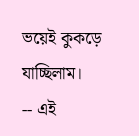ভয়েই কুকড়ে যাচ্ছিলাম।
-- এই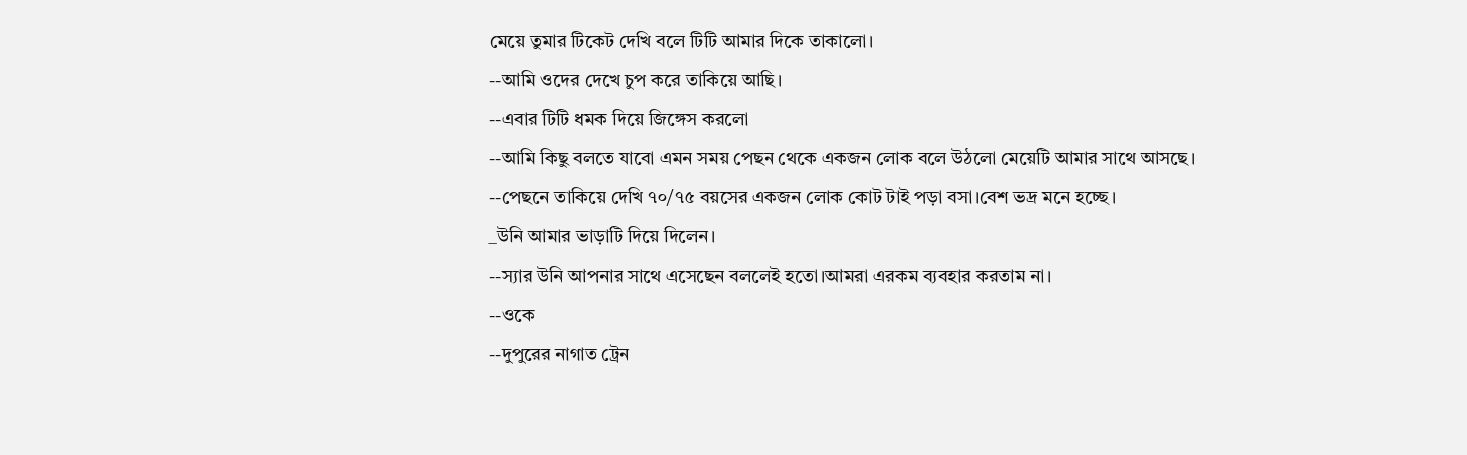মেয়ে তুমার টিকেট দেখি বলে টিটি আমার দিকে তাকালো।
--আমি ওদের দেখে চুপ করে তাকিয়ে আছি।
--এবার টিটি ধমক দিয়ে জিঙ্গেস করলো
--আমি কিছু বলতে যাবো এমন সময় পেছন থেকে একজন লোক বলে উঠলো মেয়েটি আমার সাথে আসছে।
--পেছনে তাকিয়ে দেখি ৭০/৭৫ বয়সের একজন লোক কোট টাই পড়া বসা।বেশ ভদ্র মনে হচ্ছে।
_উনি আমার ভাড়াটি দিয়ে দিলেন।
--স্যার উনি আপনার সাথে এসেছেন বললেই হতো।আমরা এরকম ব্যবহার করতাম না।
--ওকে
--দুপুরের নাগাত ট্রেন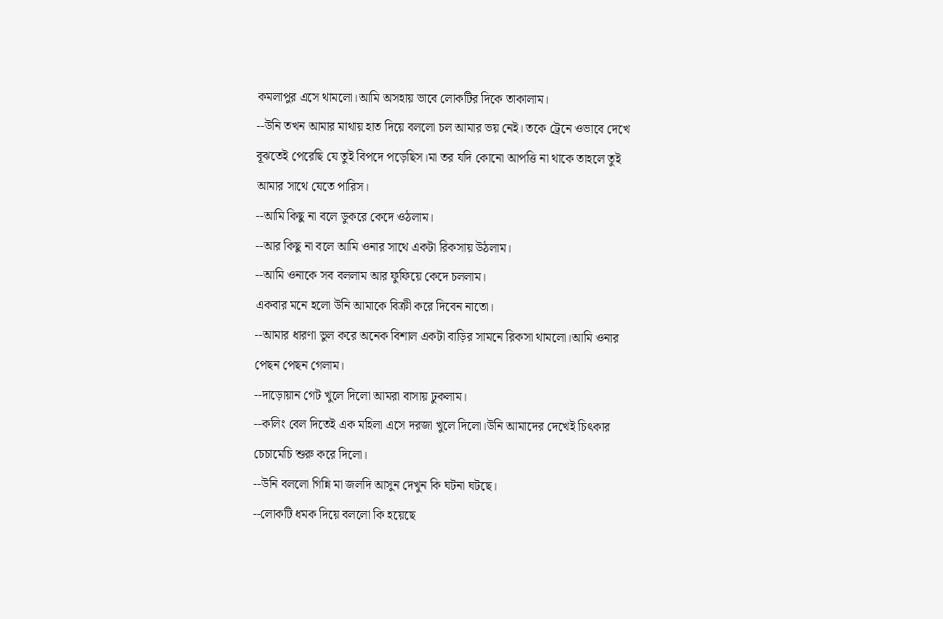কমলাপুর এসে থামলো।আমি অসহায় ভাবে লোকটির দিকে তাকালাম।
--উনি তখন আমার মাথায় হাত দিয়ে বললো চল আমার ভয় নেই। তকে ট্রেনে ওভাবে দেখে বূঝতেই পেরেছি যে তুই বিপদে পড়েছিস।মা তর যদি কোনো আপত্তি না থাকে তাহলে তুই আমার সাথে যেতে পারিস।
--আমি কিছু না বলে ডুকরে কেদে ওঠলাম।
--আর কিছু না বলে আমি ওনার সাথে একটা রিকসায় উঠলাম।
--আমি ওনাকে সব বললাম আর ফুফিয়ে কেদে চললাম।
একবার মনে হলো উনি আমাকে বিক্রী করে দিবেন নাতো।
--আমার ধারণা ভুল করে অনেক বিশাল একটা বাড়ির সামনে রিকসা থামলো।আমি ওনার পেছন পেছন গেলাম।
--দাড়োয়ান গেট খুলে দিলো আমরা বাসায় ঢুকলাম।
--কলিং বেল দিতেই এক মহিলা এসে দরজা খুলে দিলো।উনি আমাদের দেখেই চিৎকার চেচামেচি শুরু করে দিলো।
--উনি বললো গিন্নি মা জলদি আসুন দেখুন কি ঘটনা ঘটছে।
--লোকটি ধমক দিয়ে বললো কি হয়েছে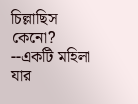চিল্লাছিস কেনো?
--একটি মহিলা যার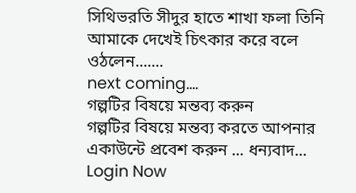সিথিভরতি সীদুর হাতে শাখা ফলা তিনি আমাকে দেখেই চিৎকার করে বলে ওঠলেন.......
next coming....
গল্পটির বিষয়ে মন্তব্য করুন
গল্পটির বিষয়ে মন্তব্য করতে আপনার একাউন্টে প্রবেশ করুন ... ধন্যবাদ... Login Now